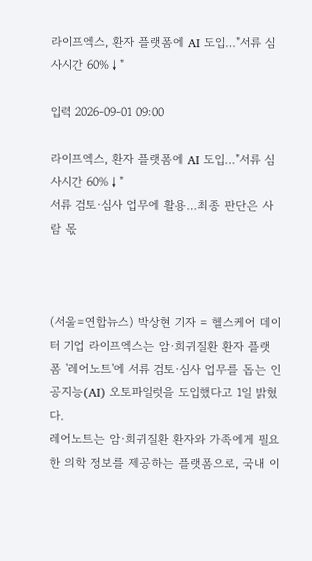라이프엑스, 환자 플랫폼에 AI 도입…"서류 심사시간 60%↓"

입력 2026-09-01 09:00

라이프엑스, 환자 플랫폼에 AI 도입…"서류 심사시간 60%↓"
서류 검토·심사 업무에 활용…최종 판단은 사람 몫



(서울=연합뉴스) 박상현 기자 = 헬스케어 데이터 기업 라이프엑스는 암·희귀질환 환자 플랫폼 '레어노트'에 서류 검토·심사 업무를 돕는 인공지능(AI) 오토파일럿을 도입했다고 1일 밝혔다.
레어노트는 암·희귀질환 환자와 가족에게 필요한 의학 정보를 제공하는 플랫폼으로, 국내 이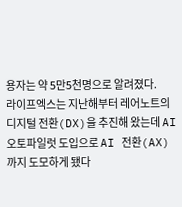용자는 약 5만5천명으로 알려졌다.
라이프엑스는 지난해부터 레어노트의 디지털 전환(DX)을 추진해 왔는데 AI 오토파일럿 도입으로 AI 전환(AX)까지 도모하게 됐다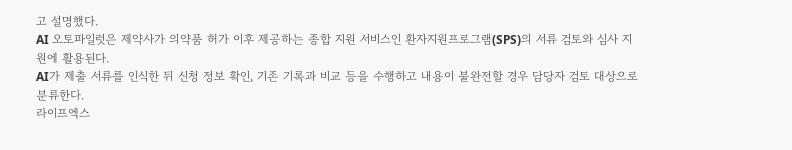고 설명했다.
AI 오토파일럿은 제약사가 의약품 허가 이후 제공하는 종합 지원 서비스인 환자지원프로그램(SPS)의 서류 검토와 심사 지원에 활용된다.
AI가 제출 서류를 인식한 뒤 신청 정보 확인, 기존 기록과 비교 등을 수행하고 내용이 불완전할 경우 담당자 검토 대상으로 분류한다.
라이프엑스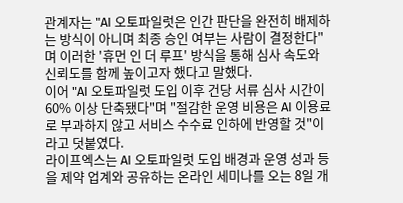관계자는 "AI 오토파일럿은 인간 판단을 완전히 배제하는 방식이 아니며 최종 승인 여부는 사람이 결정한다"며 이러한 '휴먼 인 더 루프' 방식을 통해 심사 속도와 신뢰도를 함께 높이고자 했다고 말했다.
이어 "AI 오토파일럿 도입 이후 건당 서류 심사 시간이 60% 이상 단축됐다"며 "절감한 운영 비용은 AI 이용료로 부과하지 않고 서비스 수수료 인하에 반영할 것"이라고 덧붙였다.
라이프엑스는 AI 오토파일럿 도입 배경과 운영 성과 등을 제약 업계와 공유하는 온라인 세미나를 오는 8일 개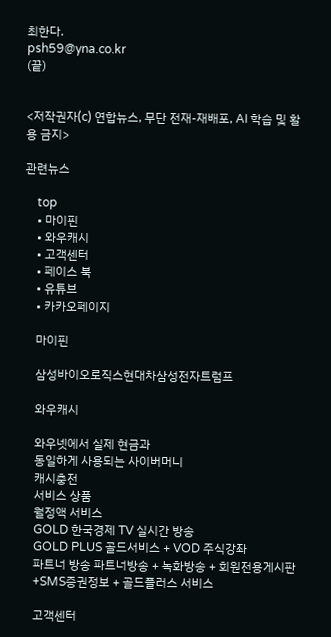최한다.
psh59@yna.co.kr
(끝)


<저작권자(c) 연합뉴스, 무단 전재-재배포, AI 학습 및 활용 금지>

관련뉴스

    top
    • 마이핀
    • 와우캐시
    • 고객센터
    • 페이스 북
    • 유튜브
    • 카카오페이지

    마이핀

    삼성바이오로직스현대차삼성전자트럼프

    와우캐시

    와우넷에서 실제 현금과
    동일하게 사용되는 사이버머니
    캐시충전
    서비스 상품
    월정액 서비스
    GOLD 한국경제 TV 실시간 방송
    GOLD PLUS 골드서비스 + VOD 주식강좌
    파트너 방송 파트너방송 + 녹화방송 + 회원전용게시판
    +SMS증권정보 + 골드플러스 서비스

    고객센터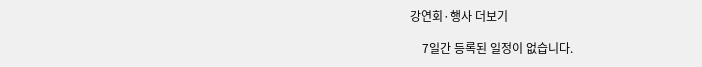강연회·행사 더보기

    7일간 등록된 일정이 없습니다.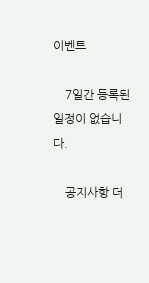이벤트

    7일간 등록된 일정이 없습니다.

    공지사항 더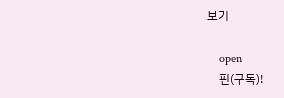보기

    open
    핀(구독)!